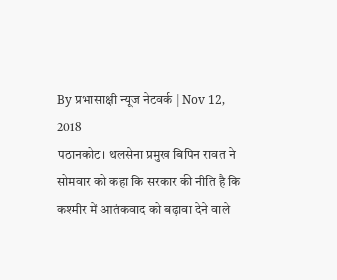By प्रभासाक्षी न्यूज नेटवर्क | Nov 12, 2018
पठानकोट। थलसेना प्रमुख बिपिन रावत ने सोमवार को कहा कि सरकार की नीति है कि कश्मीर में आतंकवाद को बढ़ावा देने वाले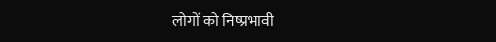लोगों को निष्प्रभावी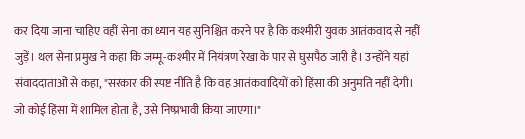कर दिया जाना चाहिए वहीं सेना का ध्यान यह सुनिश्चित करने पर है कि कश्मीरी युवक आतंकवाद से नहीं जुड़ें। थल सेना प्रमुख ने कहा कि जम्मू-कश्मीर में नियंत्रण रेखा के पार से घुसपैठ जारी है। उन्होंने यहां संवाददाताओं से कहा, "सरकार की स्पष्ट नीति है कि वह आतंकवादियों को हिंसा की अनुमति नहीं देगी। जो कोई हिंसा में शामिल होता है, उसे निष्प्रभावी किया जाएगा।"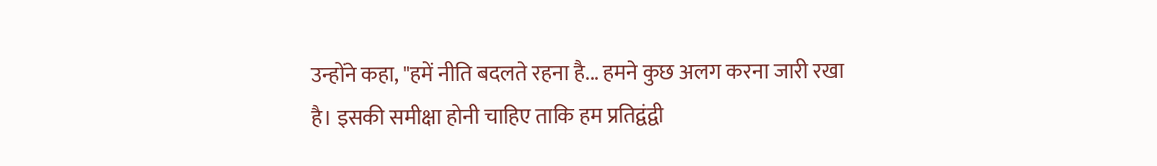उन्होंने कहा, "हमें नीति बदलते रहना है... हमने कुछ अलग करना जारी रखा है। इसकी समीक्षा होनी चाहिए ताकि हम प्रतिद्वंद्वी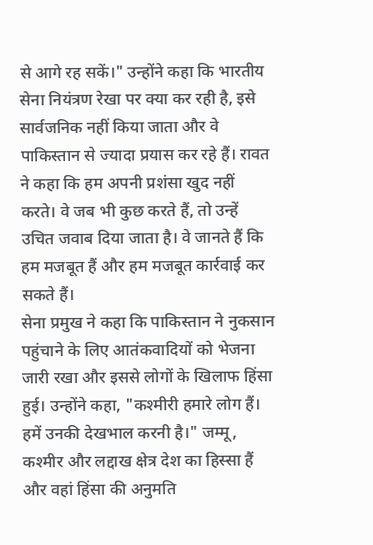से आगे रह सकें।" उन्होंने कहा कि भारतीय सेना नियंत्रण रेखा पर क्या कर रही है, इसे सार्वजनिक नहीं किया जाता और वे पाकिस्तान से ज्यादा प्रयास कर रहे हैं। रावत ने कहा कि हम अपनी प्रशंसा खुद नहीं करते। वे जब भी कुछ करते हैं, तो उन्हें उचित जवाब दिया जाता है। वे जानते हैं कि हम मजबूत हैं और हम मजबूत कार्रवाई कर सकते हैं।
सेना प्रमुख ने कहा कि पाकिस्तान ने नुकसान पहुंचाने के लिए आतंकवादियों को भेजना जारी रखा और इससे लोगों के खिलाफ हिंसा हुई। उन्होंने कहा, "कश्मीरी हमारे लोग हैं। हमें उनकी देखभाल करनी है।" जम्मू, कश्मीर और लद्दाख क्षेत्र देश का हिस्सा हैं और वहां हिंसा की अनुमति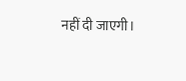नहीं दी जाएगी।